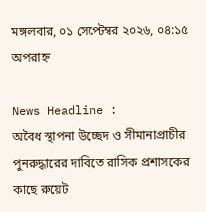মঙ্গলবার, ০১ সেপ্টেম্বর ২০২৬, ০৪:১৫ অপরাহ্ন

News Headline :
অবৈধ স্থাপনা উচ্ছেদ ও সীমানাপ্রাচীর পুনরুদ্ধারের দাবিতে রাসিক প্রশাসকের কাছে রুয়েট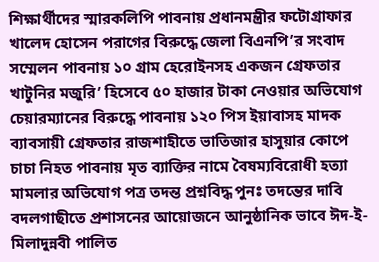শিক্ষার্থীদের স্মারকলিপি পাবনায় প্রধানমন্ত্রীর ফটোগ্রাফার খালেদ হোসেন পরাগের বিরুদ্ধে জেলা বিএনপি’র সংবাদ সম্মেলন পাবনায় ১০ গ্রাম হেরোইনসহ একজন গ্রেফতার খাটুনির মজুরি’ হিসেবে ৫০ হাজার টাকা নেওয়ার অভিযোগ চেয়ারম্যানের বিরুদ্ধে পাবনায় ১২০ পিস ইয়াবাসহ মাদক ব্যাবসায়ী গ্রেফতার রাজশাহীতে ভাতিজার হাসুয়ার কোপে চাচা নিহত পাবনায় মৃত ব্যাক্তির নামে বৈষম্যবিরোধী হত্যা মামলার অভিযোগ পত্র তদন্ত প্রশ্নবিদ্ধ পুনঃ তদন্তের দাবি বদলগাছীতে প্রশাসনের আয়োজনে আনুষ্ঠানিক ভাবে ঈদ-ই-মিলাদুন্নবী পালিত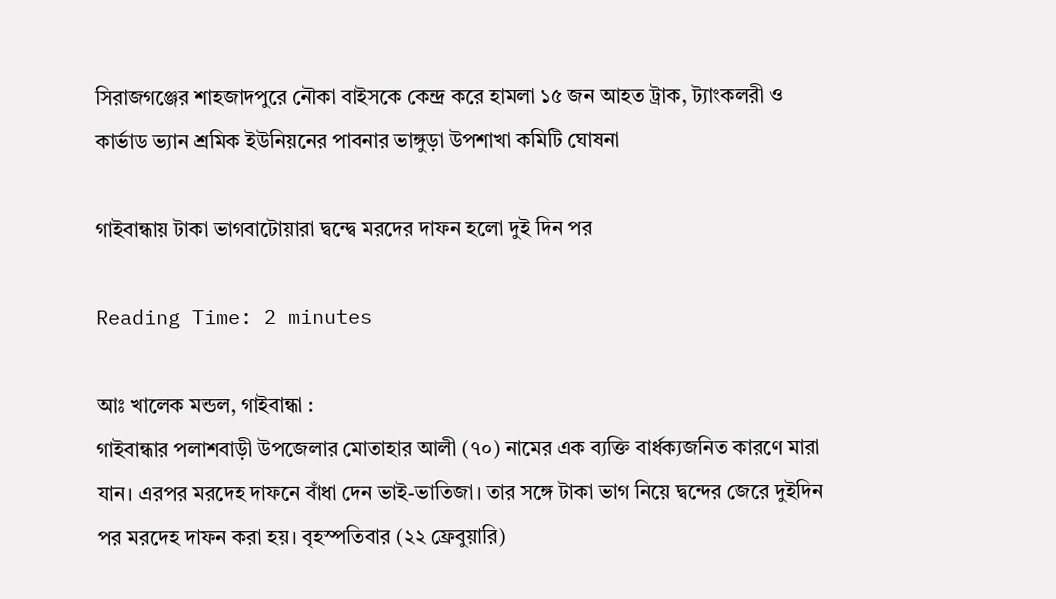সিরাজগঞ্জের শাহজাদপুরে নৌকা বাইসকে কেন্দ্র করে হামলা ১৫ জন আহত ট্রাক, ট্যাংকলরী ও কার্ভাড ভ্যান শ্রমিক ইউনিয়নের পাবনার ভাঙ্গুড়া উপশাখা কমিটি ঘোষনা

গাইবান্ধায় টাকা ভাগবাটোয়ারা দ্বন্দ্বে মরদের দাফন হলো দুই দিন পর

Reading Time: 2 minutes

আঃ খালেক মন্ডল, গাইবান্ধা :
গাইবান্ধার পলাশবাড়ী উপজেলার মোতাহার আলী (৭০) নামের এক ব্যক্তি বার্ধক্যজনিত কারণে মারা যান। এরপর মরদেহ দাফনে বাঁধা দেন ভাই-ভাতিজা। তার সঙ্গে টাকা ভাগ নিয়ে দ্বন্দের জেরে দুইদিন পর মরদেহ দাফন করা হয়। বৃহস্পতিবার (২২ ফ্রেবুয়ারি)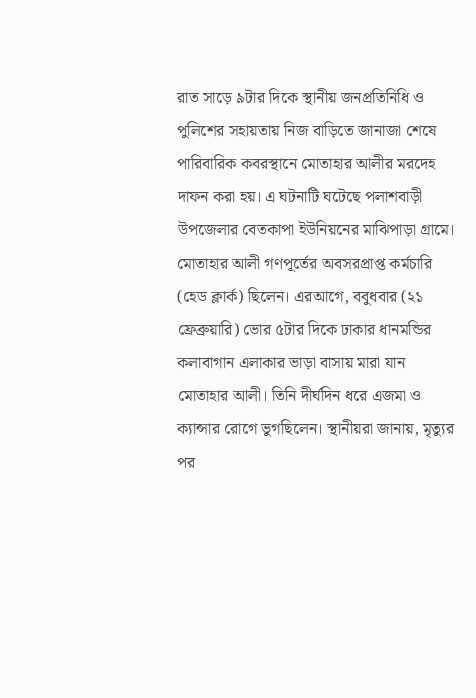রাত সাড়ে ৯টার দিকে স্থানীয় জনপ্রতিনিধি ও পুলিশের সহায়তায় নিজ বাড়িতে জানাজা শেষে পারিবারিক কবরস্থানে মোতাহার আলীর মরদেহ দাফন করা হয়। এ ঘটনাটি ঘটেছে পলাশবাড়ী উপজেলার বেতকাপা ইউনিয়নের মাঝিপাড়া গ্রামে। মোতাহার আলী গণপূর্তের অবসরপ্রাপ্ত কর্মচারি (হেড ক্লার্ক) ছিলেন। এরআগে, ববুধবার (২১ ফ্রেব্রুয়ারি) ভোর ৫টার দিকে ঢাকার ধানমন্ডির কলাবাগান এলাকার ভাড়া বাসায় মারা যান মোতাহার আলী। তিনি দীর্ঘদিন ধরে এজমা ও ক্যান্সার রোগে ভুগছিলেন। স্থানীয়রা জানায়, মৃত্যুর পর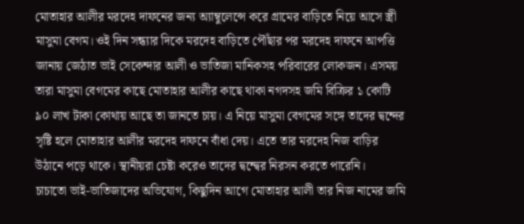মোতাহার আলীর মরদেহ দাফনের জন্য অ্যাম্বুলেন্সে করে গ্রামের বাড়িতে নিয়ে আসে স্ত্রী মাসুমা বেগম। ওই দিন সন্ধ্যার দিকে মরদেহ বাড়িতে পৌঁছার পর মরদেহ দাফনে আপত্তি জানায় জেঠাত ভাই সেকেন্দার আলী ও ভাতিজা মানিকসহ পরিবারের লোকজন। এসময় তারা মাসুমা বেগমের কাছে মোতাহার আলীর কাছে থাকা নগদসহ জমি বিক্রির ১ কোটি ৯০ লাখ টাকা কোথায় আছে তা জানতে চায়। এ নিয়ে মাসুমা বেগমের সঙ্গে তাদের দ্বন্দের সৃষ্টি হলে মোতাহার আলীর মরদেহ দাফনে বাঁধা দেয়। এতে তার মরদেহ নিজ বাড়ির উঠানে পড়ে থাকে। স্থানীয়রা চেষ্টা করেও তাদের দ্বন্দ্বের নিরসন করতে পারেনি।
চাচাতো ভাই-ভাতিজাদের অভিযোগ, কিছুদিন আগে মোতাহার আলী তার নিজ নামের জমি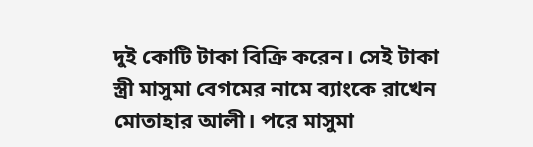দুই কোটি টাকা বিক্রি করেন। সেই টাকা স্ত্রী মাসুমা বেগমের নামে ব্যাংকে রাখেন মোতাহার আলী। পরে মাসুমা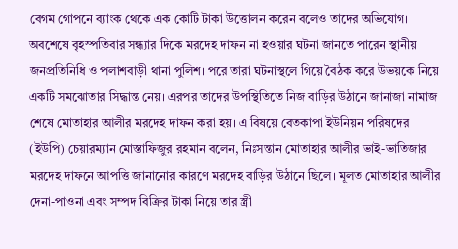বেগম গোপনে ব্যাংক থেকে এক কোটি টাকা উত্তোলন করেন বলেও তাদের অভিযোগ। অবশেষে বৃহস্পতিবার সন্ধ্যার দিকে মরদেহ দাফন না হওয়ার ঘটনা জানতে পারেন স্থানীয় জনপ্রতিনিধি ও পলাশবাড়ী থানা পুলিশ। পরে তারা ঘটনাস্থলে গিয়ে বৈঠক করে উভয়কে নিয়ে একটি সমঝোতার সিদ্ধান্ত নেয়। এরপর তাদের উপস্থিতিতে নিজ বাড়ির উঠানে জানাজা নামাজ শেষে মোতাহার আলীর মরদেহ দাফন করা হয়। এ বিষয়ে বেতকাপা ইউনিয়ন পরিষদের (ইউপি) চেয়ারম্যান মোস্তাফিজুর রহমান বলেন, নিঃসন্তান মোতাহার আলীর ভাই-ভাতিজার মরদেহ দাফনে আপত্তি জানানোর কারণে মরদেহ বাড়ির উঠানে ছিলে। মূলত মোতাহার আলীর দেনা-পাওনা এবং সম্পদ বিক্রির টাকা নিয়ে তার স্ত্রী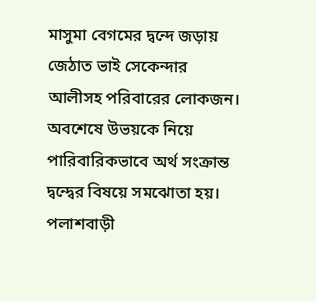মাসুমা বেগমের দ্বন্দে জড়ায় জেঠাত ভাই সেকেন্দার আলীসহ পরিবারের লোকজন। অবশেষে উভয়কে নিয়ে পারিবারিকভাবে অর্থ সংক্রান্ত দ্বন্দ্বের বিষয়ে সমঝোতা হয়। পলাশবাড়ী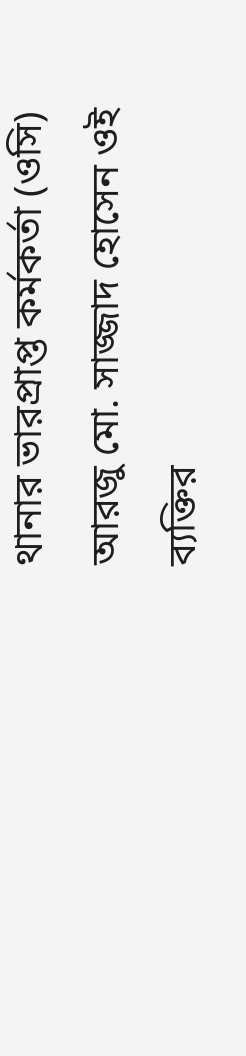থানার ভারপ্রাপ্ত কর্মকর্তা (ওসি) আরজু মো. সাজ্জাদ হোসেন ওই ব্যক্তির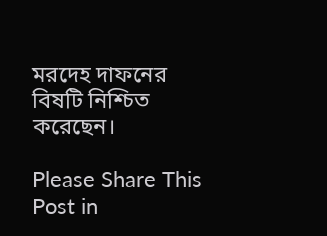মরদেহ দাফনের বিষটি নিশ্চিত করেছেন।

Please Share This Post in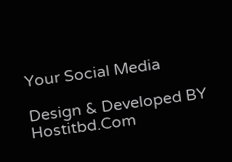Your Social Media

Design & Developed BY Hostitbd.Com